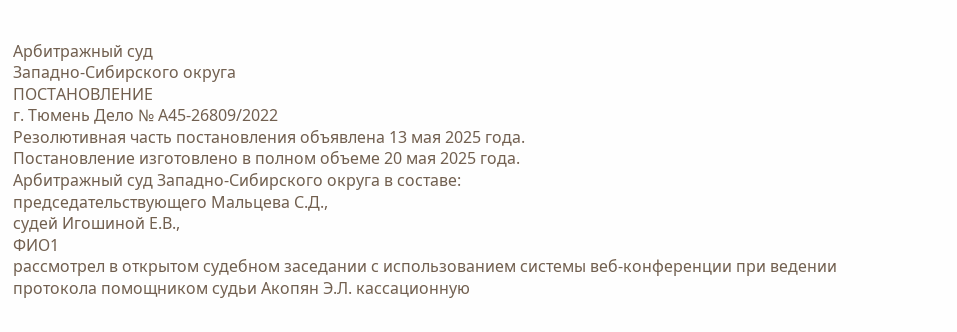Арбитражный суд
Западно-Сибирского округа
ПОСТАНОВЛЕНИЕ
г. Тюмень Дело № А45-26809/2022
Резолютивная часть постановления объявлена 13 мая 2025 года.
Постановление изготовлено в полном объеме 20 мая 2025 года.
Арбитражный суд Западно-Сибирского округа в составе:
председательствующего Мальцева С.Д.,
судей Игошиной Е.В.,
ФИО1
рассмотрел в открытом судебном заседании с использованием системы веб-конференции при ведении протокола помощником судьи Акопян Э.Л. кассационную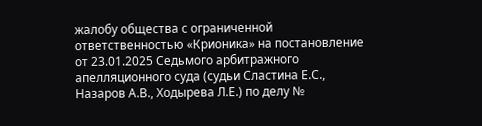жалобу общества с ограниченной ответственностью «Крионика» на постановление от 23.01.2025 Седьмого арбитражного апелляционного суда (судьи Сластина Е.С., Назаров А.В., Ходырева Л.Е.) по делу №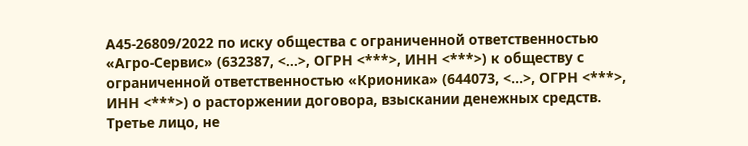А45-26809/2022 по иску общества с ограниченной ответственностью «Агро-Сервис» (632387, <...>, ОГРН <***>, ИНН <***>) к обществу с ограниченной ответственностью «Крионика» (644073, <...>, ОГРН <***>, ИНН <***>) о расторжении договора, взыскании денежных средств.
Третье лицо, не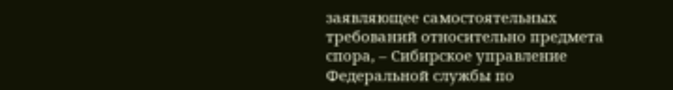заявляющее самостоятельных требований относительно предмета спора, – Сибирское управление Федеральной службы по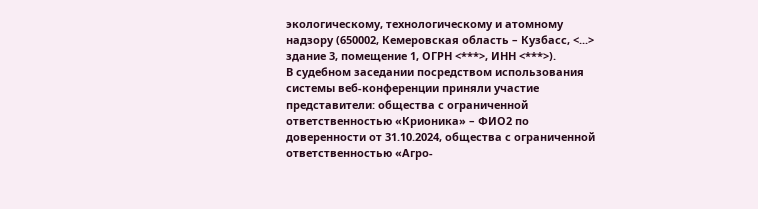экологическому, технологическому и атомному надзору (650002, Кемеровская область – Кузбасс, <...> здание 3, помещение 1, ОГРН <***>, ИНН <***>).
В судебном заседании посредством использования системы веб-конференции приняли участие представители: общества с ограниченной ответственностью «Крионика» – ФИО2 по доверенности от 31.10.2024, общества с ограниченной ответственностью «Агро-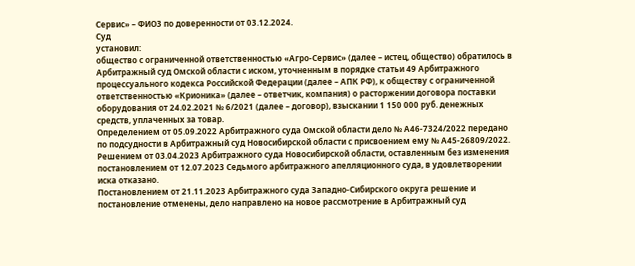Сервис» – ФИО3 по доверенности от 03.12.2024.
Суд
установил:
общество с ограниченной ответственностью «Агро-Сервис» (далее – истец, общество) обратилось в Арбитражный суд Омской области с иском, уточненным в порядке статьи 49 Арбитражного процессуального кодекса Российской Федерации (далее – АПК РФ), к обществу с ограниченной ответственностью «Крионика» (далее – ответчик, компания) о расторжении договора поставки оборудования от 24.02.2021 № 6/2021 (далее – договор), взыскании 1 150 000 руб. денежных средств, уплаченных за товар.
Определением от 05.09.2022 Арбитражного суда Омской области дело № А46-7324/2022 передано по подсудности в Арбитражный суд Новосибирской области с присвоением ему № А45-26809/2022.
Решением от 03.04.2023 Арбитражного суда Новосибирской области, оставленным без изменения постановлением от 12.07.2023 Седьмого арбитражного апелляционного суда, в удовлетворении иска отказано.
Постановлением от 21.11.2023 Арбитражного суда Западно-Сибирского округа решение и постановление отменены, дело направлено на новое рассмотрение в Арбитражный суд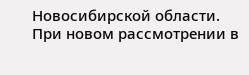Новосибирской области.
При новом рассмотрении в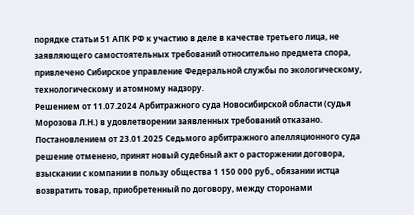порядке статьи 51 АПК РФ к участию в деле в качестве третьего лица, не заявляющего самостоятельных требований относительно предмета спора, привлечено Сибирское управление Федеральной службы по экологическому, технологическому и атомному надзору.
Решением от 11.07.2024 Арбитражного суда Новосибирской области (судья Морозова Л.Н.) в удовлетворении заявленных требований отказано.
Постановлением от 23.01.2025 Седьмого арбитражного апелляционного суда решение отменено, принят новый судебный акт о расторжении договора, взыскании с компании в пользу общества 1 150 000 руб., обязании истца возвратить товар, приобретенный по договору, между сторонами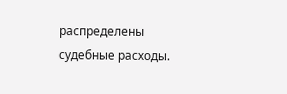распределены судебные расходы.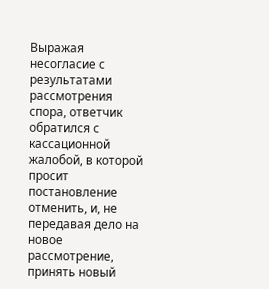Выражая несогласие с результатами рассмотрения спора, ответчик обратился с кассационной жалобой, в которой просит постановление отменить, и, не передавая дело на новое рассмотрение, принять новый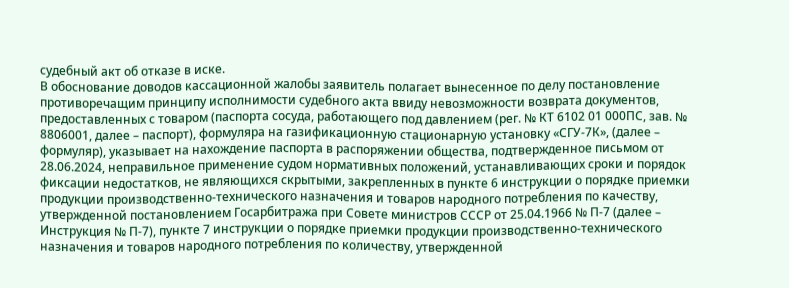судебный акт об отказе в иске.
В обоснование доводов кассационной жалобы заявитель полагает вынесенное по делу постановление противоречащим принципу исполнимости судебного акта ввиду невозможности возврата документов, предоставленных с товаром (паспорта сосуда, работающего под давлением (рег. № КТ 6102 01 000ПС, зав. № 8806001, далее – паспорт), формуляра на газификационную стационарную установку «СГУ-7К», (далее – формуляр), указывает на нахождение паспорта в распоряжении общества, подтвержденное письмом от 28.06.2024, неправильное применение судом нормативных положений, устанавливающих сроки и порядок фиксации недостатков, не являющихся скрытыми, закрепленных в пункте 6 инструкции о порядке приемки продукции производственно-технического назначения и товаров народного потребления по качеству, утвержденной постановлением Госарбитража при Совете министров СССР от 25.04.1966 № П-7 (далее – Инструкция № П-7), пункте 7 инструкции о порядке приемки продукции производственно-технического назначения и товаров народного потребления по количеству, утвержденной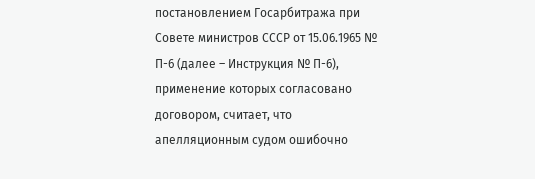постановлением Госарбитража при Совете министров СССР от 15.06.1965 № П-6 (далее – Инструкция № П-6), применение которых согласовано договором, считает, что апелляционным судом ошибочно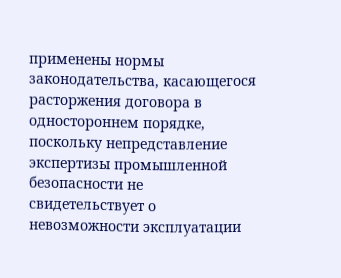применены нормы законодательства, касающегося расторжения договора в одностороннем порядке, поскольку непредставление экспертизы промышленной безопасности не свидетельствует о невозможности эксплуатации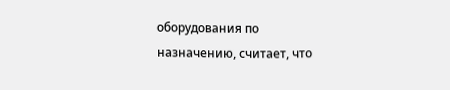оборудования по назначению, считает, что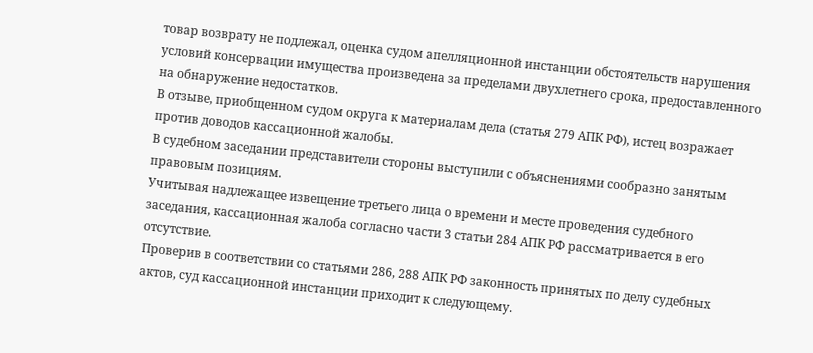товар возврату не подлежал, оценка судом апелляционной инстанции обстоятельств нарушения условий консервации имущества произведена за пределами двухлетнего срока, предоставленного на обнаружение недостатков.
В отзыве, приобщенном судом округа к материалам дела (статья 279 АПК РФ), истец возражает против доводов кассационной жалобы.
В судебном заседании представители стороны выступили с объяснениями сообразно занятым правовым позициям.
Учитывая надлежащее извещение третьего лица о времени и месте проведения судебного заседания, кассационная жалоба согласно части 3 статьи 284 АПК РФ рассматривается в его отсутствие.
Проверив в соответствии со статьями 286, 288 АПК РФ законность принятых по делу судебных актов, суд кассационной инстанции приходит к следующему.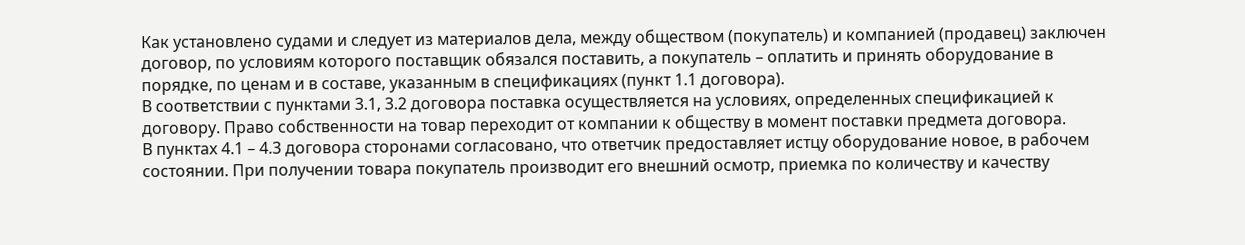Как установлено судами и следует из материалов дела, между обществом (покупатель) и компанией (продавец) заключен договор, по условиям которого поставщик обязался поставить, а покупатель – оплатить и принять оборудование в порядке, по ценам и в составе, указанным в спецификациях (пункт 1.1 договора).
В соответствии с пунктами 3.1, 3.2 договора поставка осуществляется на условиях, определенных спецификацией к договору. Право собственности на товар переходит от компании к обществу в момент поставки предмета договора.
В пунктах 4.1 – 4.3 договора сторонами согласовано, что ответчик предоставляет истцу оборудование новое, в рабочем состоянии. При получении товара покупатель производит его внешний осмотр, приемка по количеству и качеству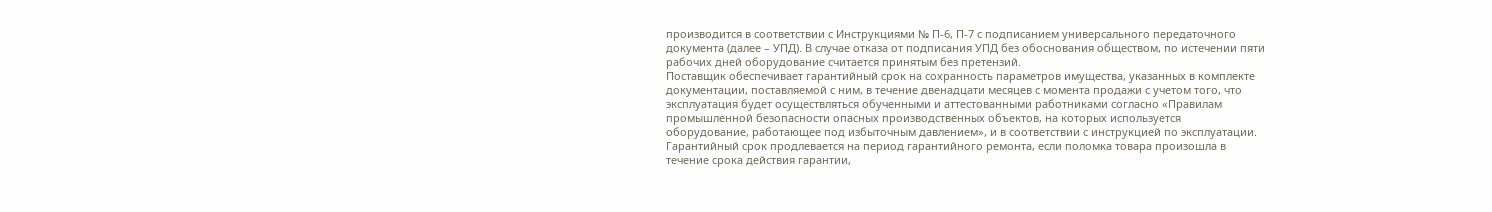производится в соответствии с Инструкциями № П-6, П-7 с подписанием универсального передаточного документа (далее – УПД). В случае отказа от подписания УПД без обоснования обществом, по истечении пяти рабочих дней оборудование считается принятым без претензий.
Поставщик обеспечивает гарантийный срок на сохранность параметров имущества, указанных в комплекте документации, поставляемой с ним, в течение двенадцати месяцев с момента продажи с учетом того, что эксплуатация будет осуществляться обученными и аттестованными работниками согласно «Правилам промышленной безопасности опасных производственных объектов, на которых используется оборудование, работающее под избыточным давлением», и в соответствии с инструкцией по эксплуатации. Гарантийный срок продлевается на период гарантийного ремонта, если поломка товара произошла в течение срока действия гарантии,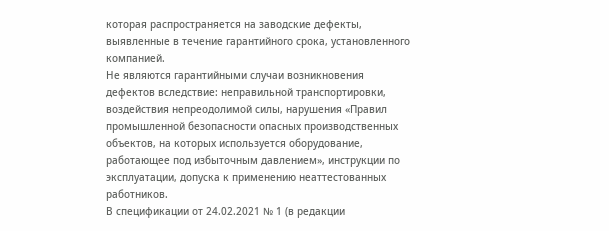которая распространяется на заводские дефекты, выявленные в течение гарантийного срока, установленного компанией.
Не являются гарантийными случаи возникновения дефектов вследствие: неправильной транспортировки, воздействия непреодолимой силы, нарушения «Правил промышленной безопасности опасных производственных объектов, на которых используется оборудование, работающее под избыточным давлением», инструкции по эксплуатации, допуска к применению неаттестованных работников.
В спецификации от 24.02.2021 № 1 (в редакции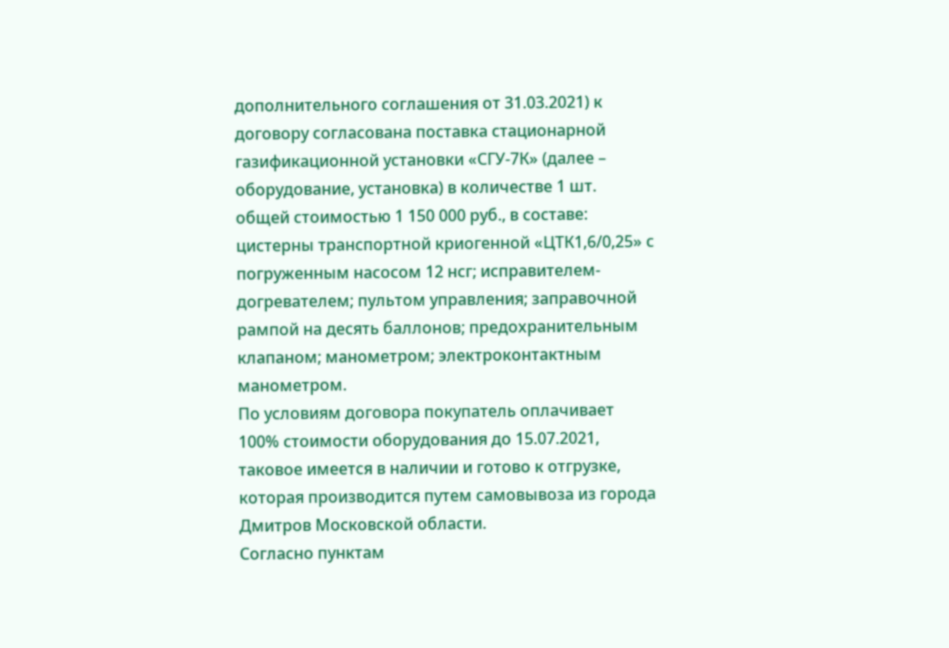дополнительного соглашения от 31.03.2021) к договору согласована поставка стационарной газификационной установки «СГУ-7К» (далее – оборудование, установка) в количестве 1 шт. общей стоимостью 1 150 000 руб., в составе: цистерны транспортной криогенной «ЦТК1,6/0,25» с погруженным насосом 12 нсг; исправителем-догревателем; пультом управления; заправочной рампой на десять баллонов; предохранительным клапаном; манометром; электроконтактным манометром.
По условиям договора покупатель оплачивает 100% стоимости оборудования до 15.07.2021, таковое имеется в наличии и готово к отгрузке, которая производится путем самовывоза из города Дмитров Московской области.
Согласно пунктам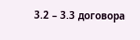3.2 – 3.3 договора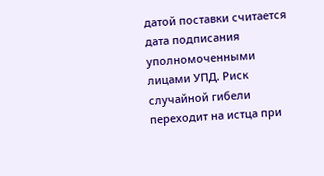датой поставки считается дата подписания уполномоченными лицами УПД. Риск случайной гибели переходит на истца при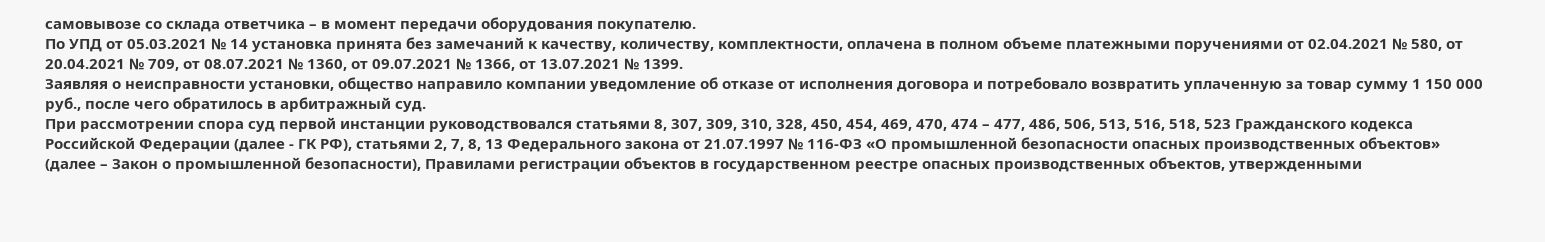самовывозе со склада ответчика – в момент передачи оборудования покупателю.
По УПД от 05.03.2021 № 14 установка принята без замечаний к качеству, количеству, комплектности, оплачена в полном объеме платежными поручениями от 02.04.2021 № 580, от 20.04.2021 № 709, от 08.07.2021 № 1360, от 09.07.2021 № 1366, от 13.07.2021 № 1399.
Заявляя о неисправности установки, общество направило компании уведомление об отказе от исполнения договора и потребовало возвратить уплаченную за товар сумму 1 150 000 руб., после чего обратилось в арбитражный суд.
При рассмотрении спора суд первой инстанции руководствовался статьями 8, 307, 309, 310, 328, 450, 454, 469, 470, 474 – 477, 486, 506, 513, 516, 518, 523 Гражданского кодекса Российской Федерации (далее - ГК РФ), статьями 2, 7, 8, 13 Федерального закона от 21.07.1997 № 116-ФЗ «О промышленной безопасности опасных производственных объектов» (далее – Закон о промышленной безопасности), Правилами регистрации объектов в государственном реестре опасных производственных объектов, утвержденными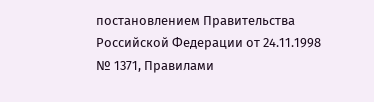постановлением Правительства Российской Федерации от 24.11.1998 № 1371, Правилами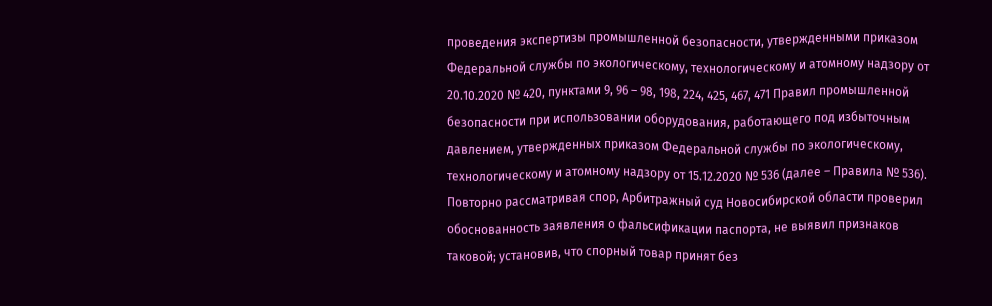проведения экспертизы промышленной безопасности, утвержденными приказом Федеральной службы по экологическому, технологическому и атомному надзору от 20.10.2020 № 420, пунктами 9, 96 – 98, 198, 224, 425, 467, 471 Правил промышленной безопасности при использовании оборудования, работающего под избыточным давлением, утвержденных приказом Федеральной службы по экологическому, технологическому и атомному надзору от 15.12.2020 № 536 (далее – Правила № 536).
Повторно рассматривая спор, Арбитражный суд Новосибирской области проверил обоснованность заявления о фальсификации паспорта, не выявил признаков таковой; установив, что спорный товар принят без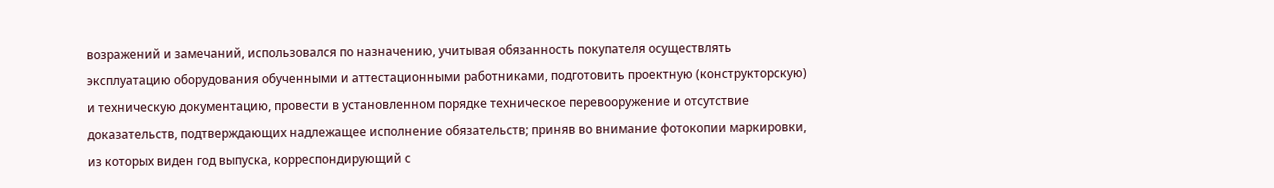возражений и замечаний, использовался по назначению, учитывая обязанность покупателя осуществлять эксплуатацию оборудования обученными и аттестационными работниками, подготовить проектную (конструкторскую) и техническую документацию, провести в установленном порядке техническое перевооружение и отсутствие доказательств, подтверждающих надлежащее исполнение обязательств; приняв во внимание фотокопии маркировки, из которых виден год выпуска, корреспондирующий с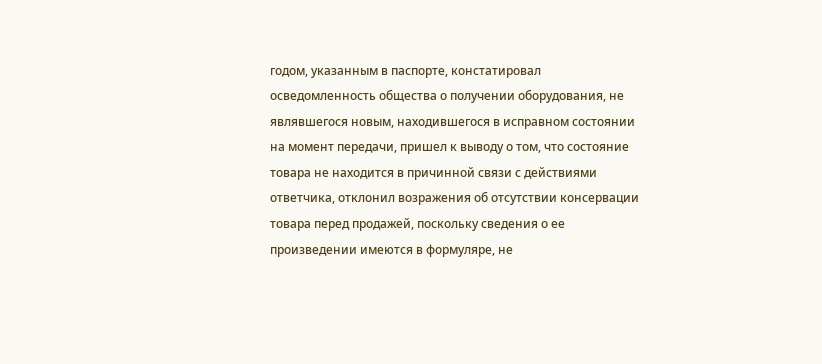годом, указанным в паспорте, констатировал осведомленность общества о получении оборудования, не являвшегося новым, находившегося в исправном состоянии на момент передачи, пришел к выводу о том, что состояние товара не находится в причинной связи с действиями ответчика, отклонил возражения об отсутствии консервации товара перед продажей, поскольку сведения о ее произведении имеются в формуляре, не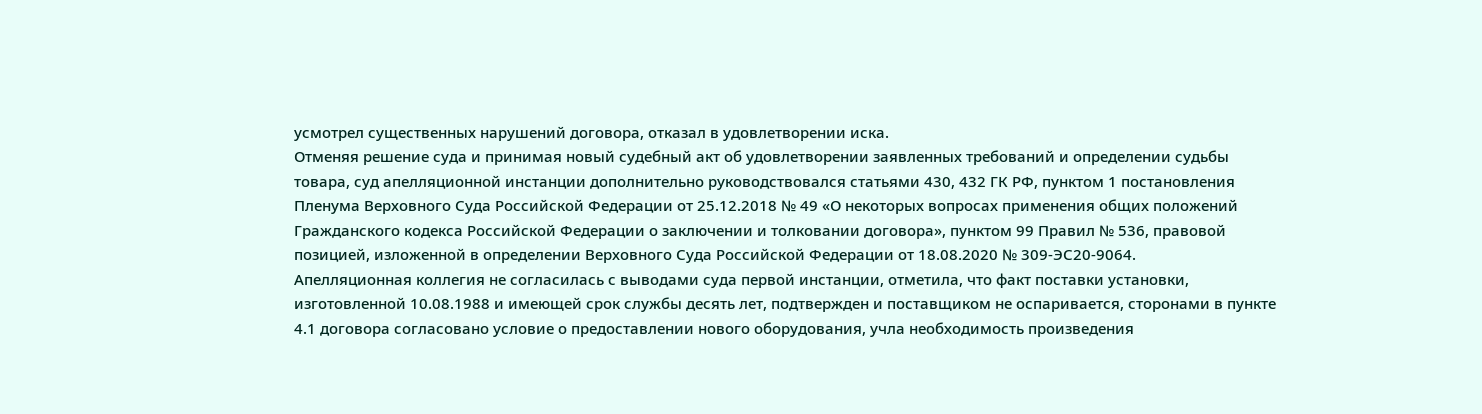усмотрел существенных нарушений договора, отказал в удовлетворении иска.
Отменяя решение суда и принимая новый судебный акт об удовлетворении заявленных требований и определении судьбы товара, суд апелляционной инстанции дополнительно руководствовался статьями 430, 432 ГК РФ, пунктом 1 постановления Пленума Верховного Суда Российской Федерации от 25.12.2018 № 49 «О некоторых вопросах применения общих положений Гражданского кодекса Российской Федерации о заключении и толковании договора», пунктом 99 Правил № 536, правовой позицией, изложенной в определении Верховного Суда Российской Федерации от 18.08.2020 № 309-ЭС20-9064.
Апелляционная коллегия не согласилась с выводами суда первой инстанции, отметила, что факт поставки установки, изготовленной 10.08.1988 и имеющей срок службы десять лет, подтвержден и поставщиком не оспаривается, сторонами в пункте 4.1 договора согласовано условие о предоставлении нового оборудования, учла необходимость произведения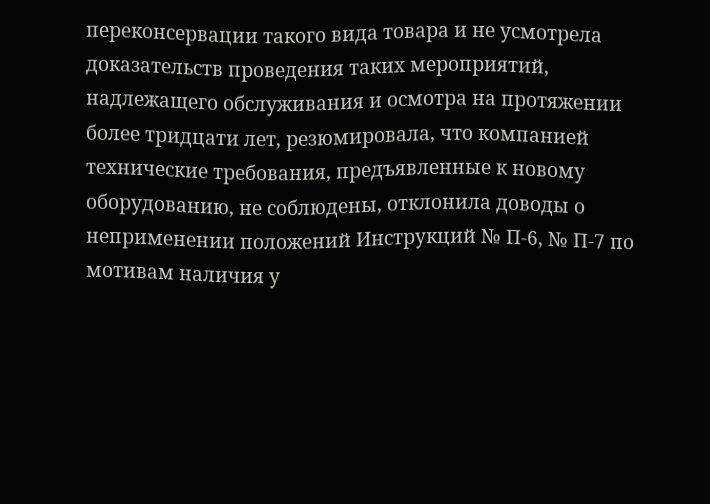переконсервации такого вида товара и не усмотрела доказательств проведения таких мероприятий, надлежащего обслуживания и осмотра на протяжении более тридцати лет, резюмировала, что компанией технические требования, предъявленные к новому оборудованию, не соблюдены, отклонила доводы о неприменении положений Инструкций № П-6, № П-7 по мотивам наличия у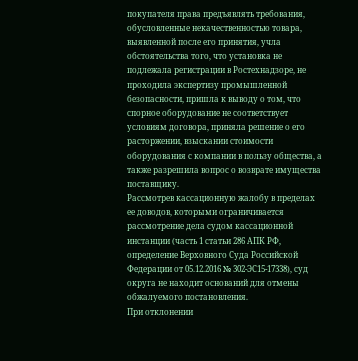покупателя права предъявлять требования, обусловленные некачественностью товара, выявленной после его принятия, учла обстоятельства того, что установка не подлежала регистрации в Ростехнадзоре, не проходила экспертизу промышленной безопасности, пришла к выводу о том, что спорное оборудование не соответствует условиям договора, приняла решение о его расторжении, взыскании стоимости оборудования с компании в пользу общества, а также разрешила вопрос о возврате имущества поставщику.
Рассмотрев кассационную жалобу в пределах ее доводов, которыми ограничивается рассмотрение дела судом кассационной инстанции (часть 1 статьи 286 АПК РФ, определение Верховного Суда Российской Федерации от 05.12.2016 № 302-ЭС15-17338), суд округа не находит оснований для отмены обжалуемого постановления.
При отклонении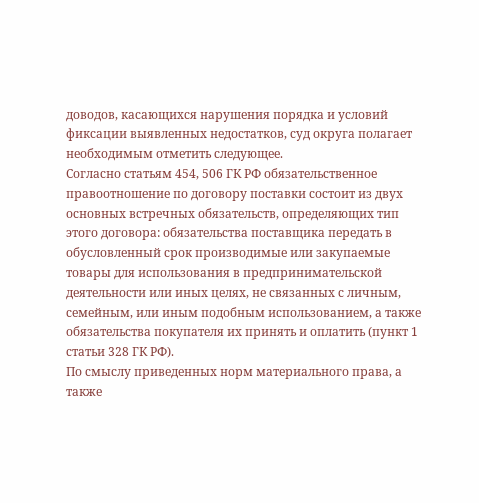доводов, касающихся нарушения порядка и условий фиксации выявленных недостатков, суд округа полагает необходимым отметить следующее.
Согласно статьям 454, 506 ГК РФ обязательственное правоотношение по договору поставки состоит из двух основных встречных обязательств, определяющих тип этого договора: обязательства поставщика передать в обусловленный срок производимые или закупаемые товары для использования в предпринимательской деятельности или иных целях, не связанных с личным, семейным, или иным подобным использованием, а также обязательства покупателя их принять и оплатить (пункт 1 статьи 328 ГК РФ).
По смыслу приведенных норм материального права, а также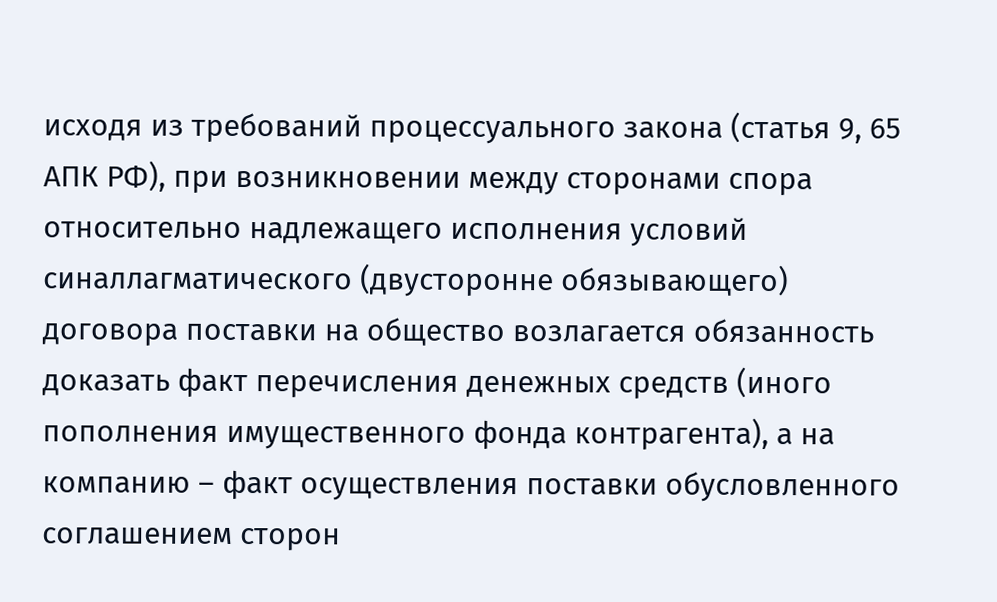исходя из требований процессуального закона (статья 9, 65 АПК РФ), при возникновении между сторонами спора относительно надлежащего исполнения условий синаллагматического (двусторонне обязывающего) договора поставки на общество возлагается обязанность доказать факт перечисления денежных средств (иного пополнения имущественного фонда контрагента), а на компанию – факт осуществления поставки обусловленного соглашением сторон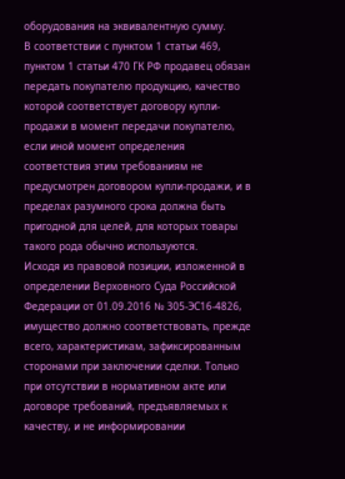оборудования на эквивалентную сумму.
В соответствии с пунктом 1 статьи 469, пунктом 1 статьи 470 ГК РФ продавец обязан передать покупателю продукцию, качество которой соответствует договору купли-продажи в момент передачи покупателю, если иной момент определения соответствия этим требованиям не предусмотрен договором купли-продажи, и в пределах разумного срока должна быть пригодной для целей, для которых товары такого рода обычно используются.
Исходя из правовой позиции, изложенной в определении Верховного Суда Российской Федерации от 01.09.2016 № 305-ЭС16-4826, имущество должно соответствовать, прежде всего, характеристикам, зафиксированным сторонами при заключении сделки. Только при отсутствии в нормативном акте или договоре требований, предъявляемых к качеству, и не информировании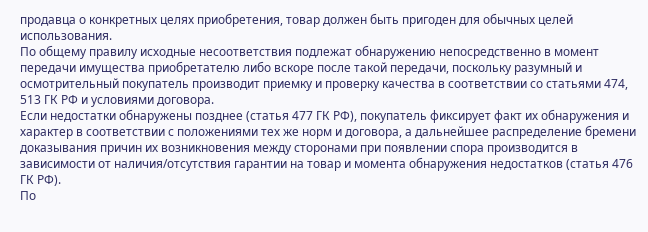продавца о конкретных целях приобретения, товар должен быть пригоден для обычных целей использования.
По общему правилу исходные несоответствия подлежат обнаружению непосредственно в момент передачи имущества приобретателю либо вскоре после такой передачи, поскольку разумный и осмотрительный покупатель производит приемку и проверку качества в соответствии со статьями 474, 513 ГК РФ и условиями договора.
Если недостатки обнаружены позднее (статья 477 ГК РФ), покупатель фиксирует факт их обнаружения и характер в соответствии с положениями тех же норм и договора, а дальнейшее распределение бремени доказывания причин их возникновения между сторонами при появлении спора производится в зависимости от наличия/отсутствия гарантии на товар и момента обнаружения недостатков (статья 476 ГК РФ).
По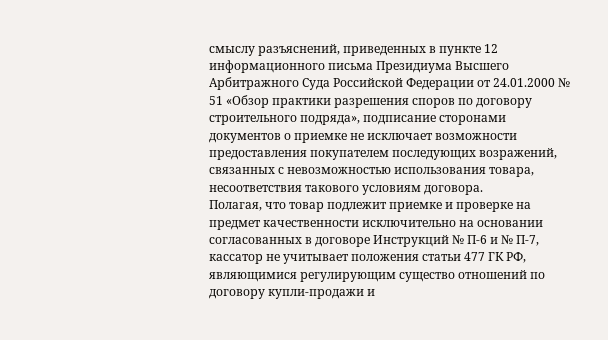смыслу разъяснений, приведенных в пункте 12 информационного письма Президиума Высшего Арбитражного Суда Российской Федерации от 24.01.2000 № 51 «Обзор практики разрешения споров по договору строительного подряда», подписание сторонами документов о приемке не исключает возможности предоставления покупателем последующих возражений, связанных с невозможностью использования товара, несоответствия такового условиям договора.
Полагая, что товар подлежит приемке и проверке на предмет качественности исключительно на основании согласованных в договоре Инструкций № П-6 и № П-7, кассатор не учитывает положения статьи 477 ГК РФ, являющимися регулирующим существо отношений по договору купли-продажи и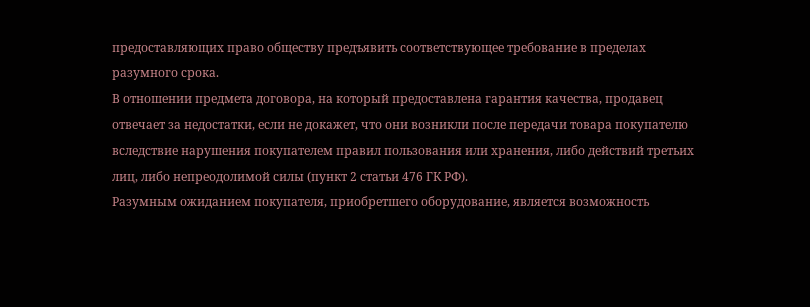предоставляющих право обществу предъявить соответствующее требование в пределах разумного срока.
В отношении предмета договора, на который предоставлена гарантия качества, продавец отвечает за недостатки, если не докажет, что они возникли после передачи товара покупателю вследствие нарушения покупателем правил пользования или хранения, либо действий третьих лиц, либо непреодолимой силы (пункт 2 статьи 476 ГК РФ).
Разумным ожиданием покупателя, приобретшего оборудование, является возможность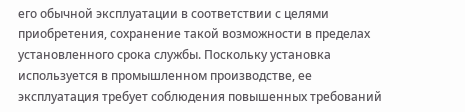его обычной эксплуатации в соответствии с целями приобретения, сохранение такой возможности в пределах установленного срока службы. Поскольку установка используется в промышленном производстве, ее эксплуатация требует соблюдения повышенных требований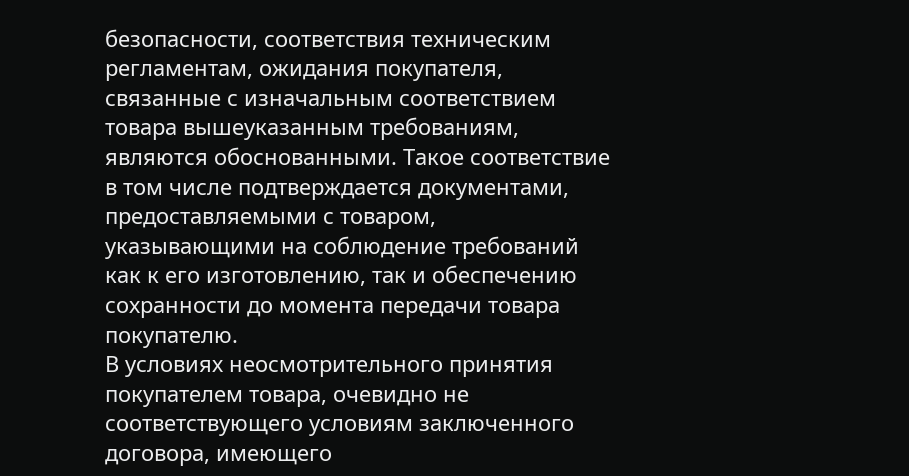безопасности, соответствия техническим регламентам, ожидания покупателя, связанные с изначальным соответствием товара вышеуказанным требованиям, являются обоснованными. Такое соответствие в том числе подтверждается документами, предоставляемыми с товаром, указывающими на соблюдение требований как к его изготовлению, так и обеспечению сохранности до момента передачи товара покупателю.
В условиях неосмотрительного принятия покупателем товара, очевидно не соответствующего условиям заключенного договора, имеющего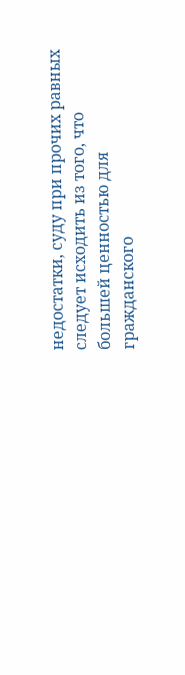недостатки, суду при прочих равных следует исходить из того, что большей ценностью для гражданского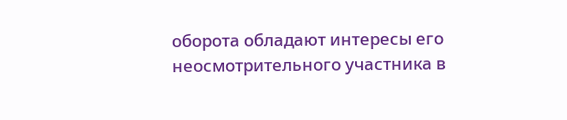оборота обладают интересы его неосмотрительного участника в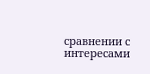сравнении с интересами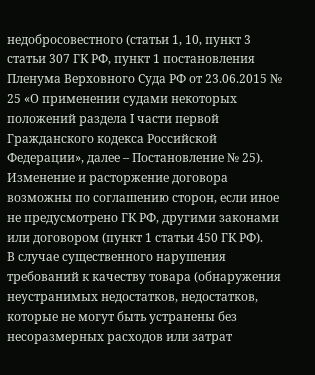недобросовестного (статьи 1, 10, пункт 3 статьи 307 ГК РФ, пункт 1 постановления Пленума Верховного Суда РФ от 23.06.2015 № 25 «О применении судами некоторых положений раздела I части первой Гражданского кодекса Российской Федерации», далее – Постановление № 25).
Изменение и расторжение договора возможны по соглашению сторон, если иное не предусмотрено ГК РФ, другими законами или договором (пункт 1 статьи 450 ГК РФ).
В случае существенного нарушения требований к качеству товара (обнаружения неустранимых недостатков, недостатков, которые не могут быть устранены без несоразмерных расходов или затрат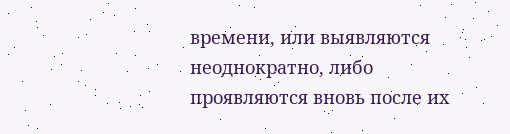времени, или выявляются неоднократно, либо проявляются вновь после их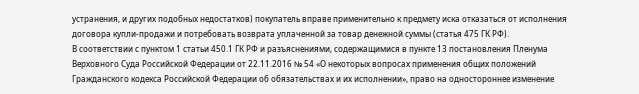устранения, и других подобных недостатков) покупатель вправе применительно к предмету иска отказаться от исполнения договора купли-продажи и потребовать возврата уплаченной за товар денежной суммы (статья 475 ГК РФ).
В соответствии с пунктом 1 статьи 450.1 ГК РФ и разъяснениями, содержащимися в пункте 13 постановления Пленума Верховного Суда Российской Федерации от 22.11.2016 № 54 «О некоторых вопросах применения общих положений Гражданского кодекса Российской Федерации об обязательствах и их исполнении», право на одностороннее изменение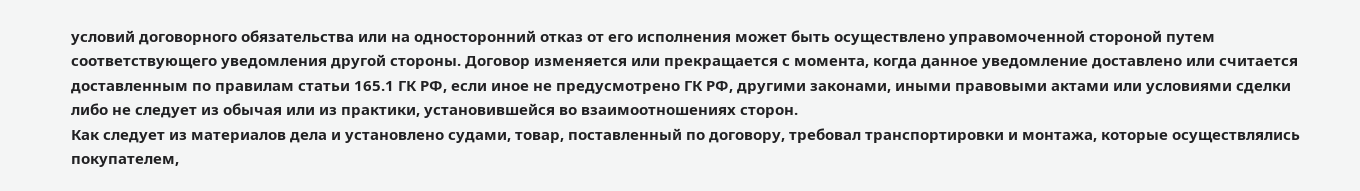условий договорного обязательства или на односторонний отказ от его исполнения может быть осуществлено управомоченной стороной путем соответствующего уведомления другой стороны. Договор изменяется или прекращается с момента, когда данное уведомление доставлено или считается доставленным по правилам статьи 165.1 ГК РФ, если иное не предусмотрено ГК РФ, другими законами, иными правовыми актами или условиями сделки либо не следует из обычая или из практики, установившейся во взаимоотношениях сторон.
Как следует из материалов дела и установлено судами, товар, поставленный по договору, требовал транспортировки и монтажа, которые осуществлялись покупателем,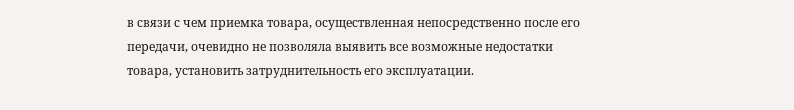в связи с чем приемка товара, осуществленная непосредственно после его передачи, очевидно не позволяла выявить все возможные недостатки товара, установить затруднительность его эксплуатации.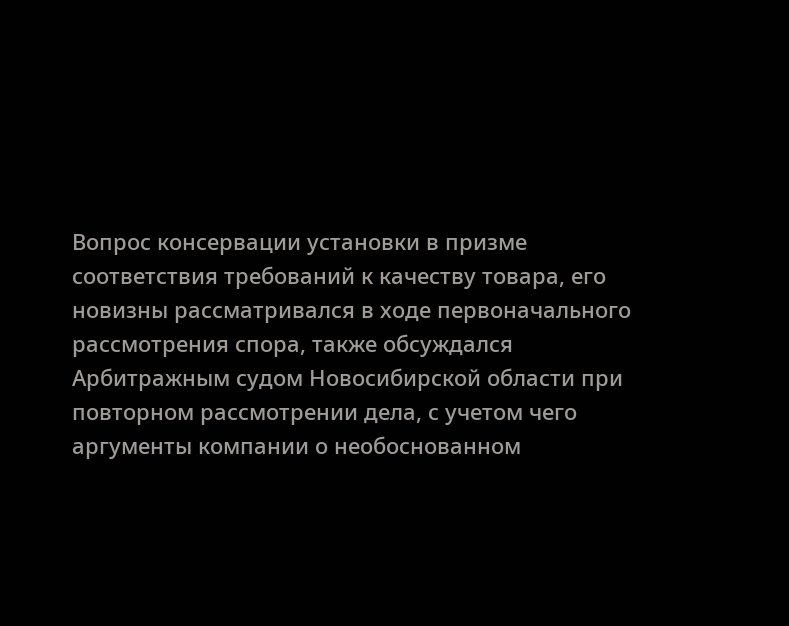Вопрос консервации установки в призме соответствия требований к качеству товара, его новизны рассматривался в ходе первоначального рассмотрения спора, также обсуждался Арбитражным судом Новосибирской области при повторном рассмотрении дела, с учетом чего аргументы компании о необоснованном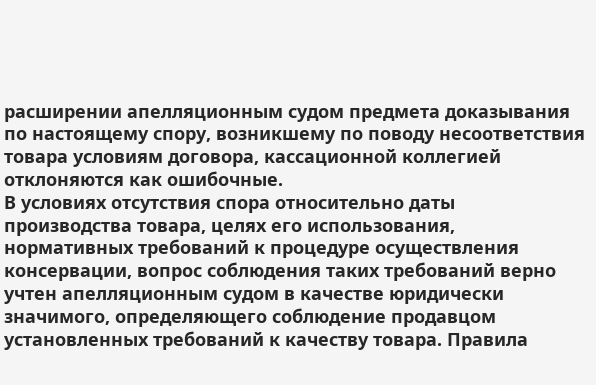расширении апелляционным судом предмета доказывания по настоящему спору, возникшему по поводу несоответствия товара условиям договора, кассационной коллегией отклоняются как ошибочные.
В условиях отсутствия спора относительно даты производства товара, целях его использования, нормативных требований к процедуре осуществления консервации, вопрос соблюдения таких требований верно учтен апелляционным судом в качестве юридически значимого, определяющего соблюдение продавцом установленных требований к качеству товара. Правила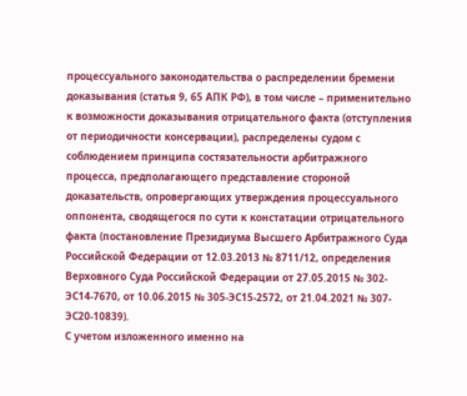процессуального законодательства о распределении бремени доказывания (статья 9, 65 АПК РФ), в том числе – применительно к возможности доказывания отрицательного факта (отступления от периодичности консервации), распределены судом с соблюдением принципа состязательности арбитражного процесса, предполагающего представление стороной доказательств, опровергающих утверждения процессуального оппонента, сводящегося по сути к констатации отрицательного факта (постановление Президиума Высшего Арбитражного Суда Российской Федерации от 12.03.2013 № 8711/12, определения Верховного Суда Российской Федерации от 27.05.2015 № 302-ЭС14-7670, от 10.06.2015 № 305-ЭС15-2572, от 21.04.2021 № 307-ЭС20-10839).
С учетом изложенного именно на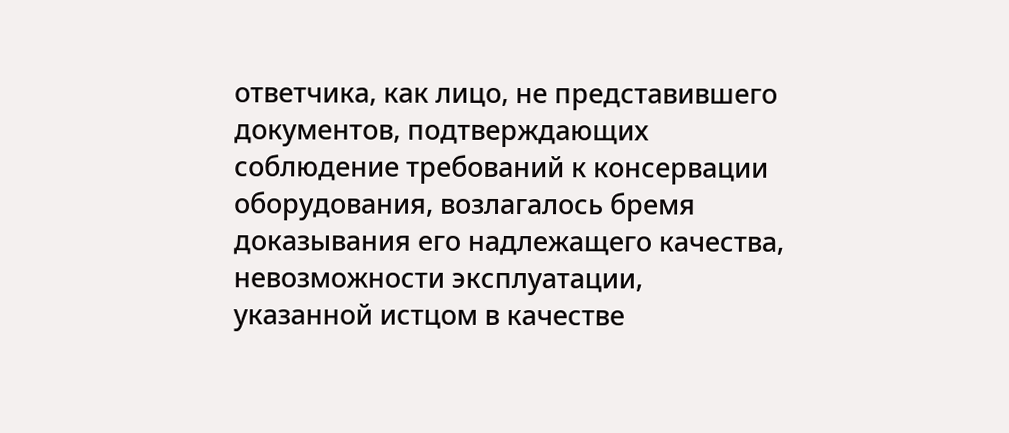ответчика, как лицо, не представившего документов, подтверждающих соблюдение требований к консервации оборудования, возлагалось бремя доказывания его надлежащего качества, невозможности эксплуатации, указанной истцом в качестве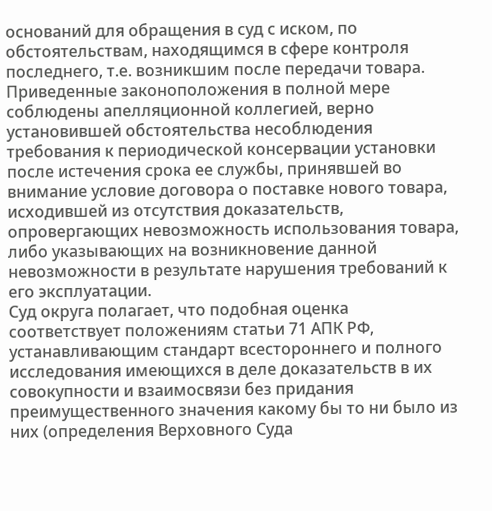оснований для обращения в суд с иском, по обстоятельствам, находящимся в сфере контроля последнего, т.е. возникшим после передачи товара.
Приведенные законоположения в полной мере соблюдены апелляционной коллегией, верно установившей обстоятельства несоблюдения требования к периодической консервации установки после истечения срока ее службы, принявшей во внимание условие договора о поставке нового товара, исходившей из отсутствия доказательств, опровергающих невозможность использования товара, либо указывающих на возникновение данной невозможности в результате нарушения требований к его эксплуатации.
Суд округа полагает, что подобная оценка соответствует положениям статьи 71 АПК РФ, устанавливающим стандарт всестороннего и полного исследования имеющихся в деле доказательств в их совокупности и взаимосвязи без придания преимущественного значения какому бы то ни было из них (определения Верховного Суда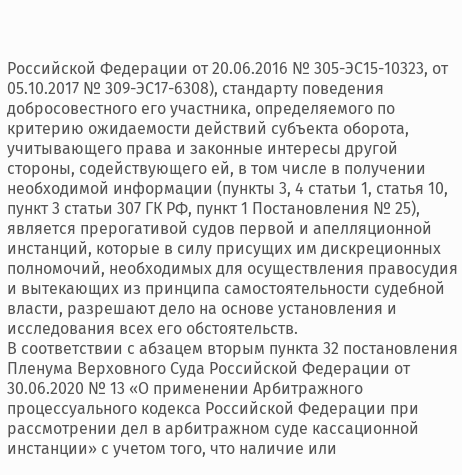Российской Федерации от 20.06.2016 № 305-ЭС15-10323, от 05.10.2017 № 309-ЭС17-6308), стандарту поведения добросовестного его участника, определяемого по критерию ожидаемости действий субъекта оборота, учитывающего права и законные интересы другой стороны, содействующего ей, в том числе в получении необходимой информации (пункты 3, 4 статьи 1, статья 10, пункт 3 статьи 307 ГК РФ, пункт 1 Постановления № 25), является прерогативой судов первой и апелляционной инстанций, которые в силу присущих им дискреционных полномочий, необходимых для осуществления правосудия и вытекающих из принципа самостоятельности судебной власти, разрешают дело на основе установления и исследования всех его обстоятельств.
В соответствии с абзацем вторым пункта 32 постановления Пленума Верховного Суда Российской Федерации от 30.06.2020 № 13 «О применении Арбитражного процессуального кодекса Российской Федерации при рассмотрении дел в арбитражном суде кассационной инстанции» с учетом того, что наличие или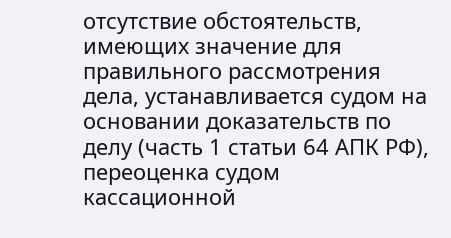отсутствие обстоятельств, имеющих значение для правильного рассмотрения дела, устанавливается судом на основании доказательств по делу (часть 1 статьи 64 АПК РФ), переоценка судом кассационной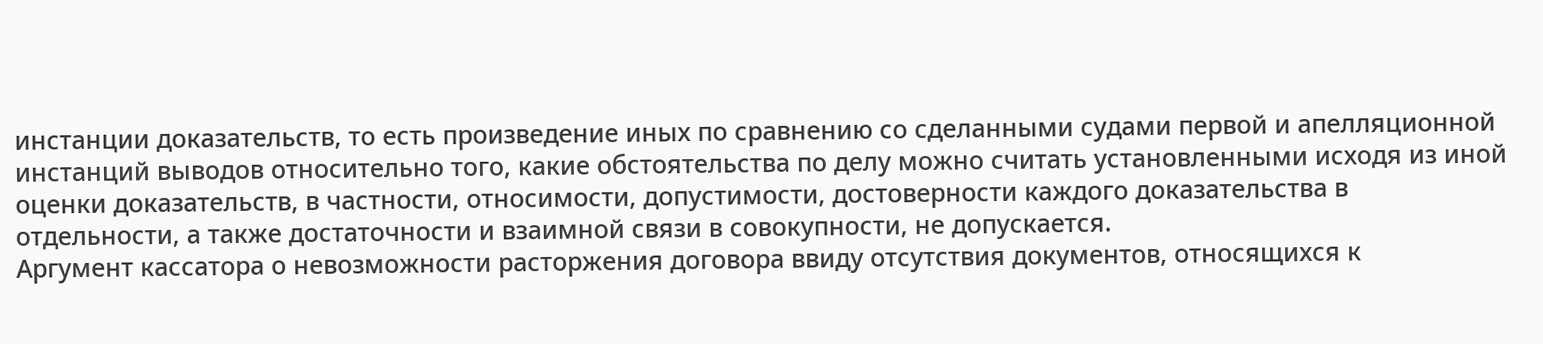инстанции доказательств, то есть произведение иных по сравнению со сделанными судами первой и апелляционной инстанций выводов относительно того, какие обстоятельства по делу можно считать установленными исходя из иной оценки доказательств, в частности, относимости, допустимости, достоверности каждого доказательства в отдельности, а также достаточности и взаимной связи в совокупности, не допускается.
Аргумент кассатора о невозможности расторжения договора ввиду отсутствия документов, относящихся к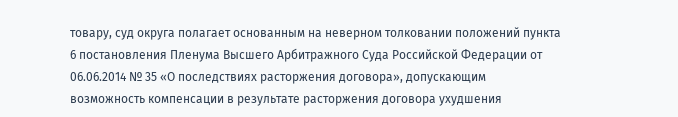товару, суд округа полагает основанным на неверном толковании положений пункта 6 постановления Пленума Высшего Арбитражного Суда Российской Федерации от 06.06.2014 № 35 «О последствиях расторжения договора», допускающим возможность компенсации в результате расторжения договора ухудшения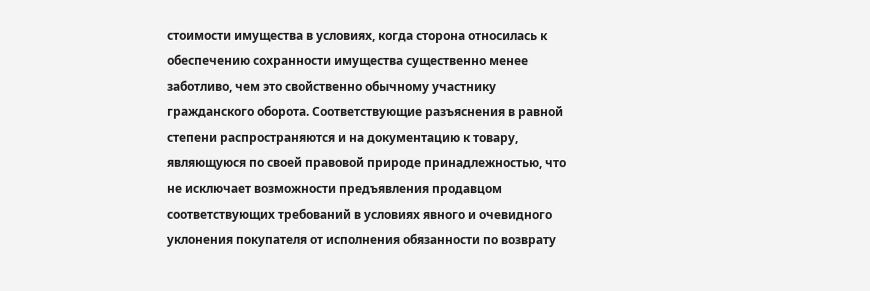стоимости имущества в условиях, когда сторона относилась к обеспечению сохранности имущества существенно менее заботливо, чем это свойственно обычному участнику гражданского оборота. Соответствующие разъяснения в равной степени распространяются и на документацию к товару, являющуюся по своей правовой природе принадлежностью, что не исключает возможности предъявления продавцом соответствующих требований в условиях явного и очевидного уклонения покупателя от исполнения обязанности по возврату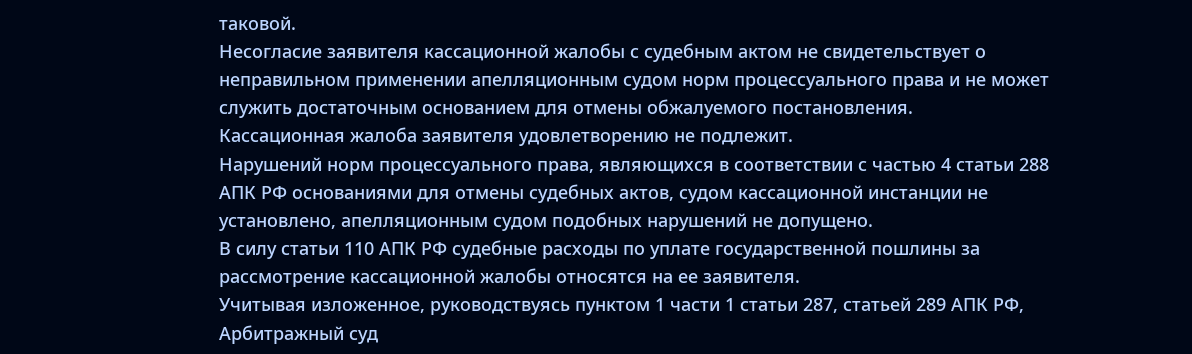таковой.
Несогласие заявителя кассационной жалобы с судебным актом не свидетельствует о неправильном применении апелляционным судом норм процессуального права и не может служить достаточным основанием для отмены обжалуемого постановления.
Кассационная жалоба заявителя удовлетворению не подлежит.
Нарушений норм процессуального права, являющихся в соответствии с частью 4 статьи 288 АПК РФ основаниями для отмены судебных актов, судом кассационной инстанции не установлено, апелляционным судом подобных нарушений не допущено.
В силу статьи 110 АПК РФ судебные расходы по уплате государственной пошлины за рассмотрение кассационной жалобы относятся на ее заявителя.
Учитывая изложенное, руководствуясь пунктом 1 части 1 статьи 287, статьей 289 АПК РФ, Арбитражный суд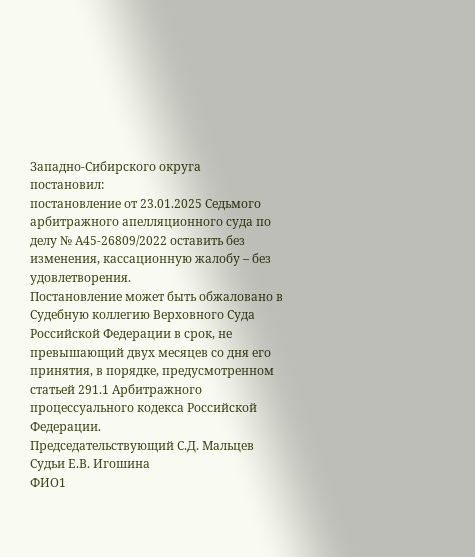Западно-Сибирского округа
постановил:
постановление от 23.01.2025 Седьмого арбитражного апелляционного суда по делу № А45-26809/2022 оставить без изменения, кассационную жалобу – без удовлетворения.
Постановление может быть обжаловано в Судебную коллегию Верховного Суда Российской Федерации в срок, не превышающий двух месяцев со дня его принятия, в порядке, предусмотренном статьей 291.1 Арбитражного процессуального кодекса Российской Федерации.
Председательствующий С.Д. Мальцев
Судьи Е.В. Игошина
ФИО1